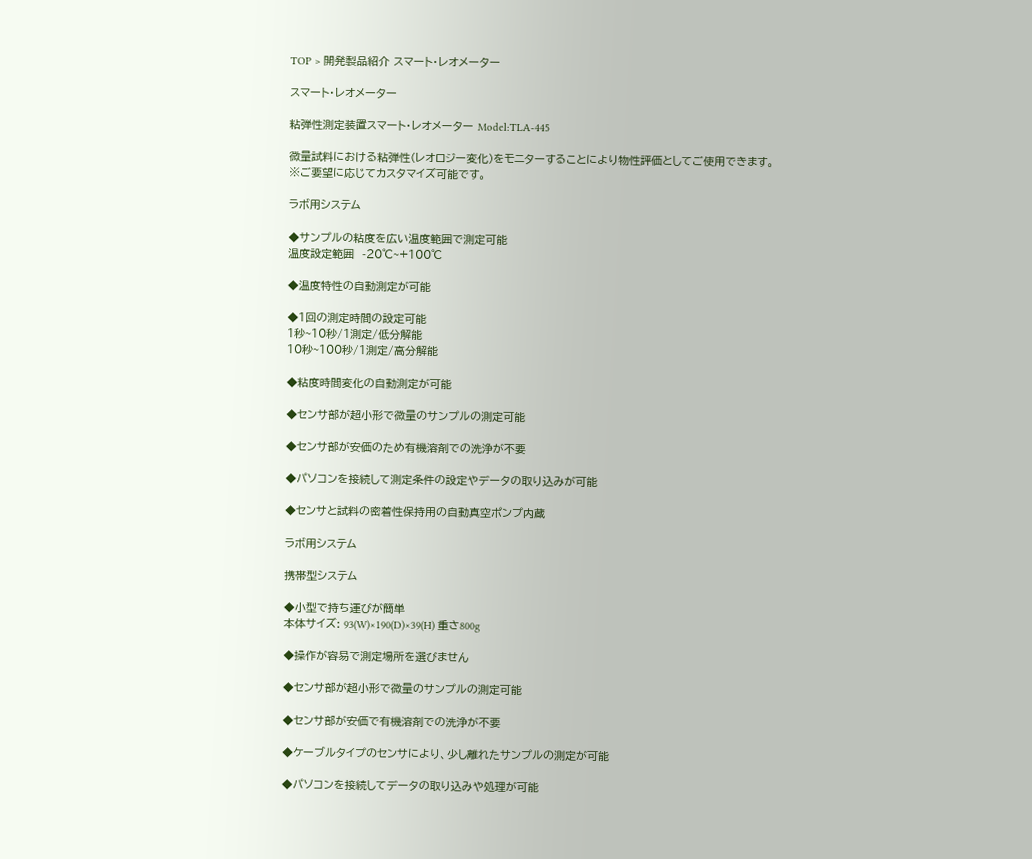TOP > 開発製品紹介 スマート・レオメーター

スマート・レオメーター

粘弾性測定装置スマート・レオメーター Model:TLA-445

微量試料における粘弾性(レオロジー変化)をモニターすることにより物性評価としてご使用できます。
※ご要望に応じてカスタマイズ可能です。

ラボ用システム

◆サンプルの粘度を広い温度範囲で測定可能
温度設定範囲  -20℃~+100℃

◆温度特性の自動測定が可能

◆1回の測定時間の設定可能
1秒~10秒/1測定/低分解能
10秒~100秒/1測定/高分解能

◆粘度時間変化の自動測定が可能

◆センサ部が超小形で微量のサンプルの測定可能

◆センサ部が安価のため有機溶剤での洗浄が不要

◆パソコンを接続して測定条件の設定やデータの取り込みが可能

◆センサと試料の密着性保持用の自動真空ポンプ内蔵

ラボ用システム

携帯型システム

◆小型で持ち運びが簡単
本体サイズ: 93(W)×190(D)×39(H) 重さ800g

◆操作が容易で測定場所を選びません

◆センサ部が超小形で微量のサンプルの測定可能

◆センサ部が安価で有機溶剤での洗浄が不要

◆ケーブルタイプのセンサにより、少し離れたサンプルの測定が可能

◆パソコンを接続してデータの取り込みや処理が可能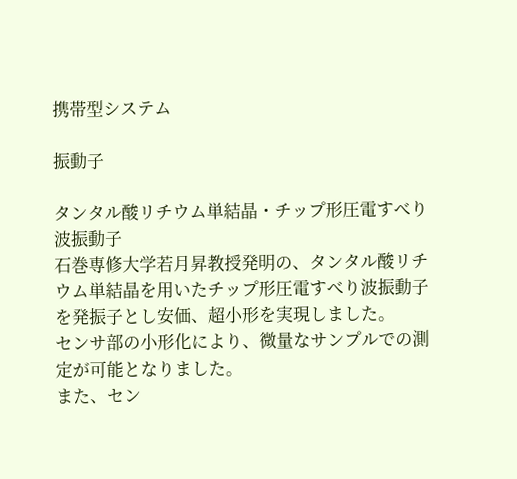携帯型システム

振動子

タンタル酸リチウム単結晶・チップ形圧電すべり波振動子
石巻専修大学若月昇教授発明の、タンタル酸リチウム単結晶を用いたチップ形圧電すべり波振動子を発振子とし安価、超小形を実現しました。
センサ部の小形化により、微量なサンプルでの測定が可能となりました。
また、セン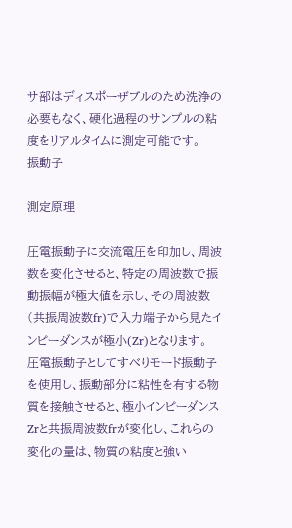サ部はディスポーザブルのため洗浄の必要もなく、硬化過程のサンプルの粘度をリアルタイムに測定可能です。
振動子

測定原理

圧電振動子に交流電圧を印加し、周波数を変化させると、特定の周波数で振動振幅が極大値を示し、その周波数(共振周波数fr)で入力端子から見たインピーダンスが極小(Zr)となります。
圧電振動子としてすべりモード振動子を使用し、振動部分に粘性を有する物質を接触させると、極小インピーダンスZrと共振周波数frが変化し、これらの変化の量は、物質の粘度と強い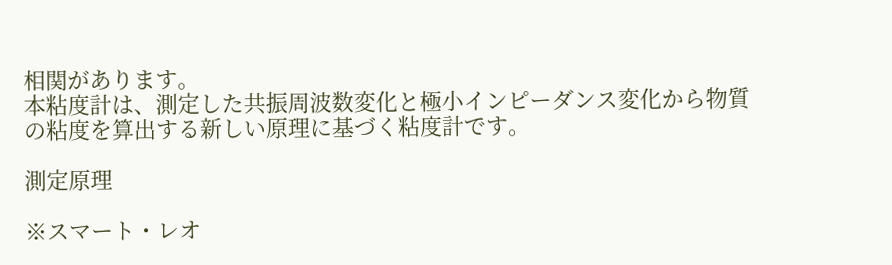相関があります。
本粘度計は、測定した共振周波数変化と極小インピーダンス変化から物質の粘度を算出する新しい原理に基づく粘度計です。

測定原理

※スマート・レオ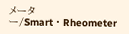メーター/Smart・Rheometer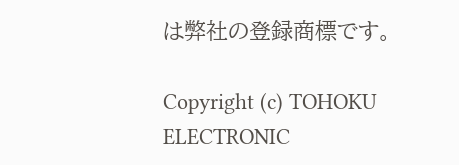は弊社の登録商標です。

Copyright (c) TOHOKU ELECTRONIC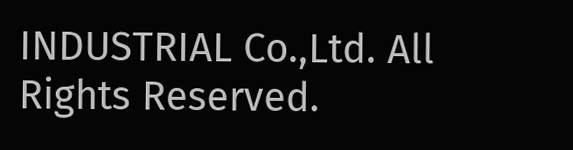INDUSTRIAL Co.,Ltd. All Rights Reserved.